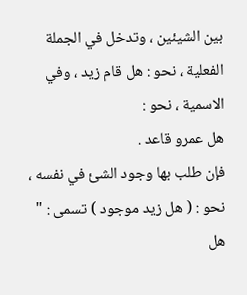بين الشيئين ، وتدخل في الجملة الفعلية ، نحو : هل قام زيد ، وفي الاسمية ، نحو :
هل عمرو قاعد .
فإن طلب بها وجود الشئ في نفسه ، نحو : ( هل زيد موجود ) تسمى : " هل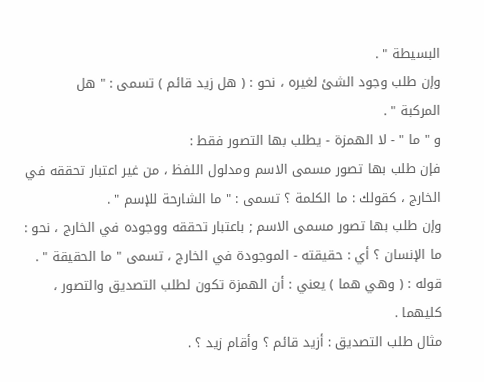البسيطة " .
وإن طلب وجود الشئ لغيره ، نحو : ( هل زيد قائم ) تسمى : " هل
المركبة " .
و " ما " - لا الهمزة - يطلب بها التصور فقط :
فإن طلب بها تصور مسمى الاسم ومدلول اللفظ ، من غير اعتبار تحققه في
الخارج ، كقولك : ما الكلمة ؟ تسمى : " ما الشارحة للإسم " .
وإن طلب بها تصور مسمى الاسم ; باعتبار تحققه ووجوده في الخارج ، نحو :
ما الإنسان ؟ أي : حقيقته - الموجودة في الخارج ، تسمى " ما الحقيقة " .
قوله : ( وهي هما ) يعني : أن الهمزة تكون لطلب التصديق والتصور ، كليهما .
مثال طلب التصديق : أزيد قائم ؟ وأقام زيد ؟ .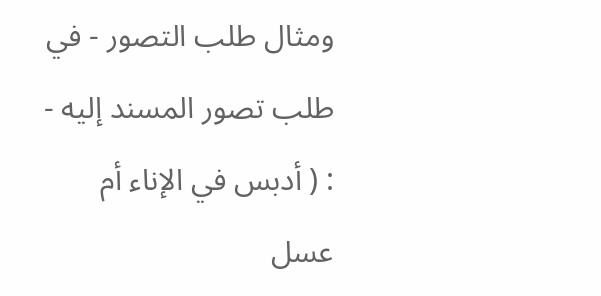ومثال طلب التصور - في طلب تصور المسند إليه - : ( أدبس في الإناء أم
عسل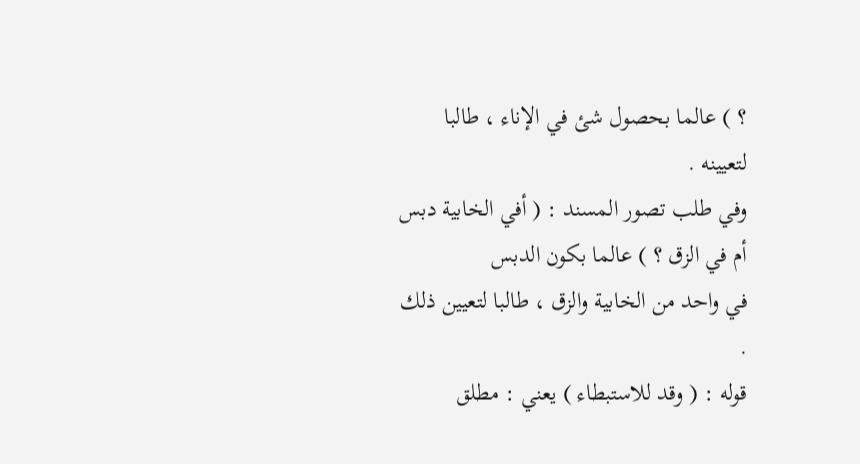؟ ) عالما بحصول شئ في الإناء ، طالبا لتعيينه .
وفي طلب تصور المسند : ( أفي الخابية دبس أم في الزق ؟ ) عالما بكون الدبس
في واحد من الخابية والزق ، طالبا لتعيين ذلك .
قوله : ( وقد للاستبطاء ) يعني : مطلق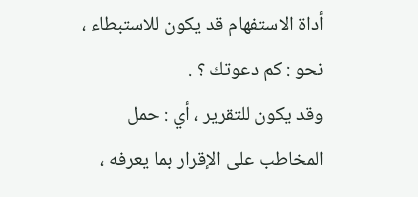أداة الاستفهام قد يكون للاستبطاء ،
نحو : كم دعوتك ؟ .
وقد يكون للتقرير ، أي : حمل المخاطب على الإقرار بما يعرفه ،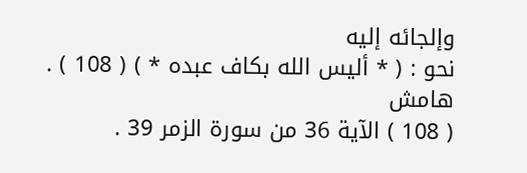وإلجائه إليه
نحو : ( * أليس الله بكاف عبده * ) ( 108 ) .
هامش
( 108 ) الآية 36 من سورة الزمر 39 .